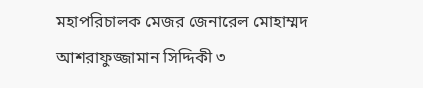মহাপরিচালক মেজর জেনারেল মোহাম্মদ আশরাফুজ্জামান সিদ্দিকী ৩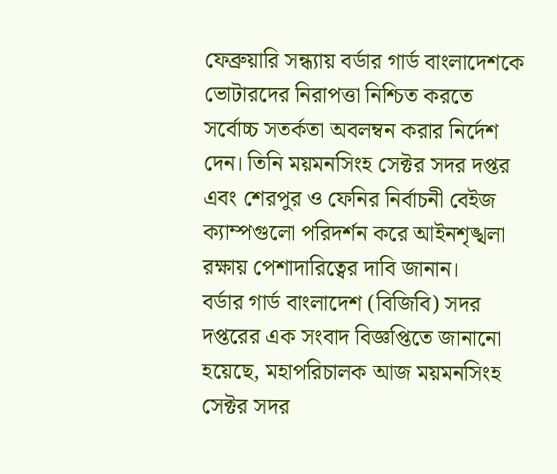ফেব্রুয়ারি সন্ধ্যায় বর্ডার গার্ড বাংলাদেশকে ভোটারদের নিরাপত্তা নিশ্চিত করতে সর্বোচ্চ সতর্কতা অবলম্বন করার নির্দেশ দেন। তিনি ময়মনসিংহ সেক্টর সদর দপ্তর এবং শেরপুর ও ফেনির নির্বাচনী বেইজ ক্যাম্পগুলো পরিদর্শন করে আইনশৃঙ্খলা রক্ষায় পেশাদারিত্বের দাবি জানান।
বর্ডার গার্ড বাংলাদেশ (বিজিবি) সদর দপ্তরের এক সংবাদ বিজ্ঞপ্তিতে জানানো হয়েছে, মহাপরিচালক আজ ময়মনসিংহ সেক্টর সদর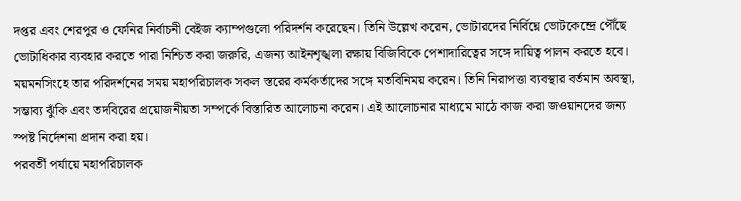দপ্তর এবং শেরপুর ও ফেনির নির্বাচনী বেইজ ক্যাম্পগুলো পরিদর্শন করেছেন। তিনি উল্লেখ করেন, ভোটারদের নির্বিঘ্নে ভোটকেন্দ্রে পৌঁছে ভোটাধিকার ব্যবহার করতে পারা নিশ্চিত করা জরুরি, এজন্য আইনশৃঙ্খলা রক্ষায় বিজিবিকে পেশাদারিত্বের সঙ্গে দায়িত্ব পালন করতে হবে।
ময়মনসিংহে তার পরিদর্শনের সময় মহাপরিচালক সকল স্তরের কর্মকর্তাদের সঙ্গে মতবিনিময় করেন। তিনি নিরাপত্তা ব্যবস্থার বর্তমান অবস্থা, সম্ভাব্য ঝুঁকি এবং তদবিরের প্রয়োজনীয়তা সম্পর্কে বিস্তারিত আলোচনা করেন। এই আলোচনার মাধ্যমে মাঠে কাজ করা জওয়ানদের জন্য স্পষ্ট নির্দেশনা প্রদান করা হয়।
পরবর্তী পর্যায়ে মহাপরিচালক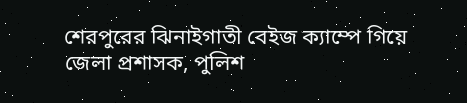শেরপুরের ঝিনাইগাতী বেইজ ক্যাম্পে গিয়ে জেলা প্রশাসক, পুলিশ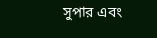সুপার এবং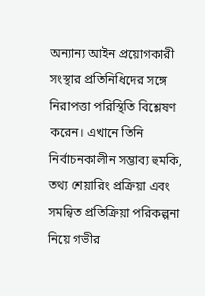অন্যান্য আইন প্রয়োগকারী সংস্থার প্রতিনিধিদের সঙ্গে নিরাপত্তা পরিস্থিতি বিশ্লেষণ করেন। এখানে তিনি নির্বাচনকালীন সম্ভাব্য হুমকি, তথ্য শেয়ারিং প্রক্রিয়া এবং সমন্বিত প্রতিক্রিয়া পরিকল্পনা নিয়ে গভীর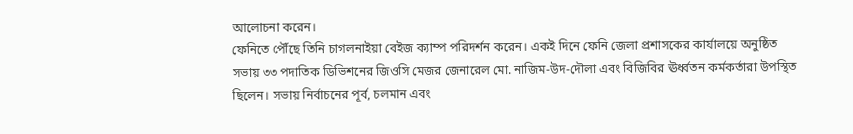আলোচনা করেন।
ফেনিতে পৌঁছে তিনি চাগলনাইয়া বেইজ ক্যাম্প পরিদর্শন করেন। একই দিনে ফেনি জেলা প্রশাসকের কার্যালয়ে অনুষ্ঠিত সভায় ৩৩ পদাতিক ডিভিশনের জিওসি মেজর জেনারেল মো. নাজিম-উদ-দৌলা এবং বিজিবির ঊর্ধ্বতন কর্মকর্তারা উপস্থিত ছিলেন। সভায় নির্বাচনের পূর্ব, চলমান এবং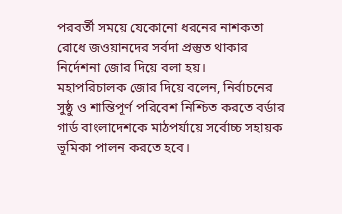পরবর্তী সময়ে যেকোনো ধরনের নাশকতা রোধে জওয়ানদের সর্বদা প্রস্তুত থাকার নির্দেশনা জোর দিয়ে বলা হয়।
মহাপরিচালক জোর দিয়ে বলেন, নির্বাচনের সুষ্ঠু ও শান্তিপূর্ণ পরিবেশ নিশ্চিত করতে বর্ডার গার্ড বাংলাদেশকে মাঠপর্যায়ে সর্বোচ্চ সহায়ক ভূমিকা পালন করতে হবে।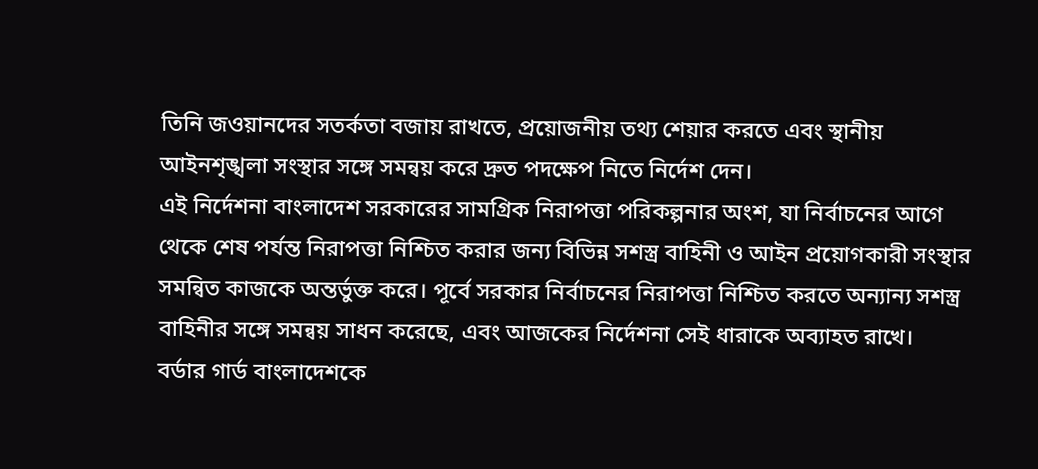তিনি জওয়ানদের সতর্কতা বজায় রাখতে, প্রয়োজনীয় তথ্য শেয়ার করতে এবং স্থানীয় আইনশৃঙ্খলা সংস্থার সঙ্গে সমন্বয় করে দ্রুত পদক্ষেপ নিতে নির্দেশ দেন।
এই নির্দেশনা বাংলাদেশ সরকারের সামগ্রিক নিরাপত্তা পরিকল্পনার অংশ, যা নির্বাচনের আগে থেকে শেষ পর্যন্ত নিরাপত্তা নিশ্চিত করার জন্য বিভিন্ন সশস্ত্র বাহিনী ও আইন প্রয়োগকারী সংস্থার সমন্বিত কাজকে অন্তর্ভুক্ত করে। পূর্বে সরকার নির্বাচনের নিরাপত্তা নিশ্চিত করতে অন্যান্য সশস্ত্র বাহিনীর সঙ্গে সমন্বয় সাধন করেছে, এবং আজকের নির্দেশনা সেই ধারাকে অব্যাহত রাখে।
বর্ডার গার্ড বাংলাদেশকে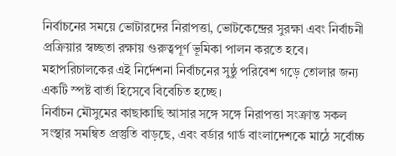নির্বাচনের সময়ে ভোটারদের নিরাপত্তা, ভোটকেন্দ্রের সুরক্ষা এবং নির্বাচনী প্রক্রিয়ার স্বচ্ছতা রক্ষায় গুরুত্বপূর্ণ ভূমিকা পালন করতে হবে। মহাপরিচালকের এই নির্দেশনা নির্বাচনের সুষ্ঠু পরিবেশ গড়ে তোলার জন্য একটি স্পষ্ট বার্তা হিসেবে বিবেচিত হচ্ছে।
নির্বাচন মৌসুমের কাছাকাছি আসার সঙ্গে সঙ্গে নিরাপত্তা সংক্রান্ত সকল সংস্থার সমন্বিত প্রস্তুতি বাড়ছে, এবং বর্ডার গার্ড বাংলাদেশকে মাঠে সর্বোচ্চ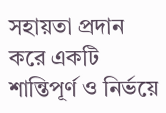সহায়তা প্রদান করে একটি শান্তিপূর্ণ ও নির্ভয়ে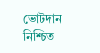ভোটদান নিশ্চিত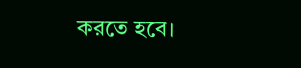করতে হবে।